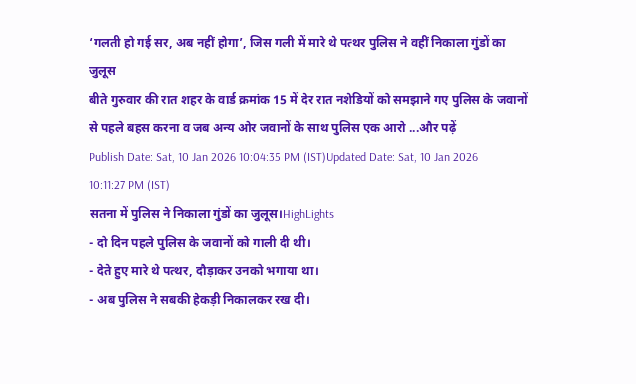‘गलती हो गई सर, अब नहीं होगा’, जिस गली में मारे थे पत्थर पुलिस ने वहीं निकाला गुंडों का जुलूस
बीते गुरुवार की रात शहर के वार्ड क्रमांक 15 में देर रात नशेडियों को समझाने गए पुलिस के जवानों से पहले बहस करना व जब अन्य ओर जवानों के साथ पुलिस एक आरो ...और पढ़ें
Publish Date: Sat, 10 Jan 2026 10:04:35 PM (IST)Updated Date: Sat, 10 Jan 2026 10:11:27 PM (IST)
सतना में पुलिस ने निकाला गुंडों का जुलूस।HighLights
- दो दिन पहले पुलिस के जवानों को गाली दी थी।
- देते हुए मारे थे पत्थर, दौड़ाकर उनको भगाया था।
- अब पुलिस ने सबकी हेकड़ी निकालकर रख दी।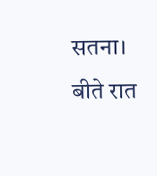सतना। बीते रात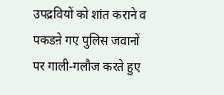उपद्रवियों को शांत कराने व पकडऩे गए पुलिस जवानों पर गाली-गलौज करते हुए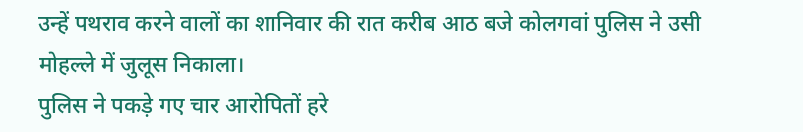उन्हें पथराव करने वालों का शानिवार की रात करीब आठ बजे कोलगवां पुलिस ने उसी मोहल्ले में जुलूस निकाला।
पुलिस ने पकड़े गए चार आरोपितों हरे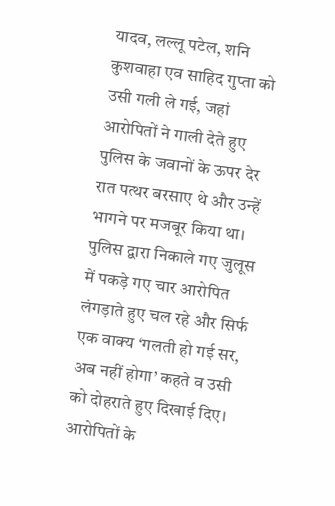यादव, लल्लू पटेल, शनि कुशवाहा एव साहिद गुप्ता को उसी गली ले गई, जहां आरोपितों ने गाली देते हुए पुलिस के जवानों के ऊपर देर रात पत्थर बरसाए थे और उन्हें भागने पर मजबूर किया था।
पुलिस द्वारा निकाले गए जुलूस में पकड़े गए चार आरोपित लंगड़ाते हुए चल रहे और सिर्फ एक वाक्य ‘गलती हो गई सर, अब नहीं होगा’ कहते व उसी को दोहराते हुए दिखाई दिए।
आरोपितों के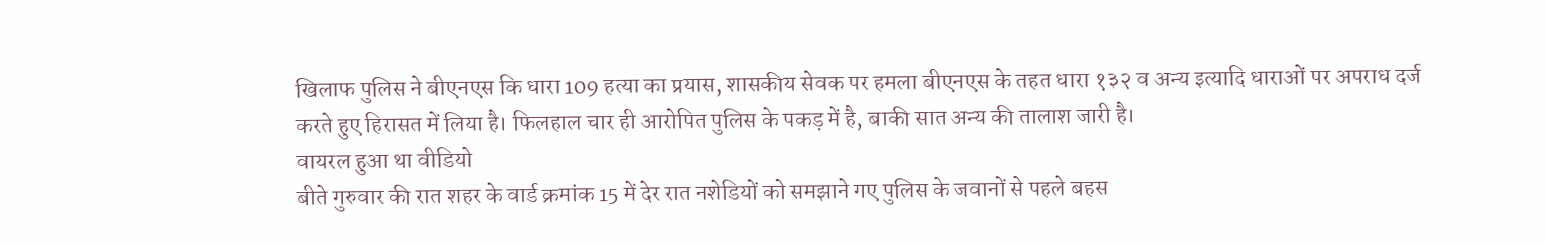खिलाफ पुलिस ने बीएनएस कि धारा 109 हत्या का प्रयास, शासकीय सेवक पर हमला बीएनएस के तहत धारा १३२ व अन्य इत्यादि धाराओं पर अपराध दर्ज करते हुए हिरासत में लिया है। फिलहाल चार ही आरोपित पुलिस के पकड़ में है, बाकी सात अन्य की तालाश जारी है।
वायरल हुआ था वीडियो
बीते गुरुवार की रात शहर के वार्ड क्रमांक 15 में देर रात नशेडियों को समझाने गए पुलिस के जवानों से पहले बहस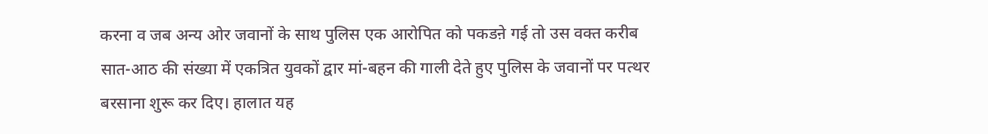करना व जब अन्य ओर जवानों के साथ पुलिस एक आरोपित को पकडऩे गई तो उस वक्त करीब सात-आठ की संख्या में एकत्रित युवकों द्वार मां-बहन की गाली देते हुए पुलिस के जवानों पर पत्थर बरसाना शुरू कर दिए। हालात यह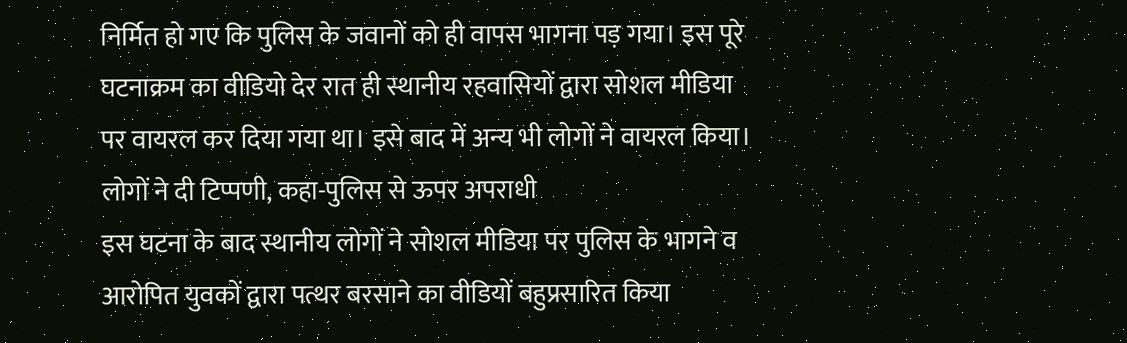निर्मित हो गए कि पुलिस के जवानों को ही वापस भागना पड़ गया। इस पूरे घटनाक्रम का वीडियो देर रात ही स्थानीय रहवासियों द्वारा सोशल मीडिया पर वायरल कर दिया गया था। इसे बाद में अन्य भी लोगों ने वायरल किया।
लोगों ने दी टिप्पणी, कहा-पुलिस से ऊपर अपराधी
इस घटना के बाद स्थानीय लोगों ने सोशल मीडिया पर पुलिस के भागने व आरोपित युवकों द्वारा पत्थर बरसाने का वीडियों बहुप्रसारित किया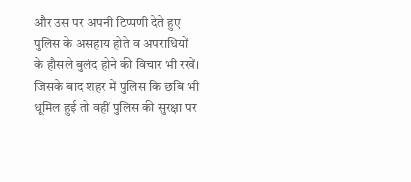और उस पर अपनी टिप्पणी देते हुए पुलिस के असहाय होते व अपराधियों के हौसले बुलंद होने की विचार भी रखें। जिसके बाद शहर में पुलिस कि छबि भी धूमिल हुई तो वहीं पुलिस की सुरक्षा पर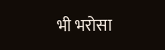भी भरोसा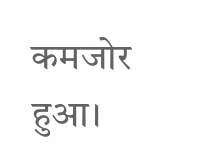कमजोर हुआ।